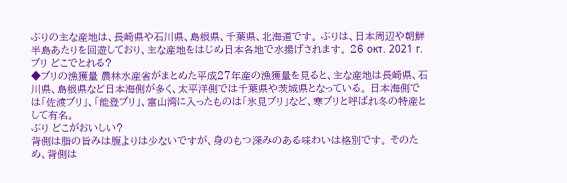ぶりの主な産地は、長崎県や石川県、島根県、千葉県、北海道です。 ぶりは、日本周辺や朝鮮半島あたりを回遊しており、主な産地をはじめ日本各地で水揚げされます。 26 окт. 2021 г.
ブリ どこでとれる?
◆ブリの漁獲量 農林水産省がまとめた平成27年産の漁獲量を見ると、主な産地は長崎県、石川県、島根県など日本海側が多く、太平洋側では千葉県や茨城県となっている。 日本海側では「佐渡ブリ」、「能登ブリ」、富山湾に入ったものは「氷見ブリ」など、寒ブリと呼ばれ冬の特産として有名。
ぶり どこがおいしい?
背側は脂の旨みは腹よりは少ないですが、身のもつ深みのある味わいは格別です。 そのため、背側は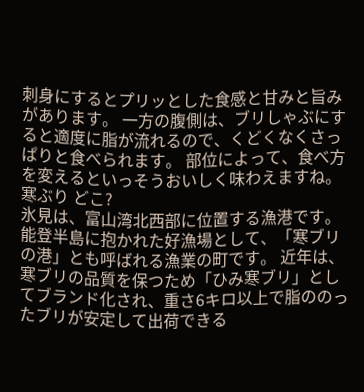刺身にするとプリッとした食感と甘みと旨みがあります。 一方の腹側は、ブリしゃぶにすると適度に脂が流れるので、くどくなくさっぱりと食べられます。 部位によって、食べ方を変えるといっそうおいしく味わえますね。
寒ぶり どこ?
氷見は、富山湾北西部に位置する漁港です。 能登半島に抱かれた好漁場として、「寒ブリの港」とも呼ばれる漁業の町です。 近年は、寒ブリの品質を保つため「ひみ寒ブリ」としてブランド化され、重さ6キロ以上で脂ののったブリが安定して出荷できる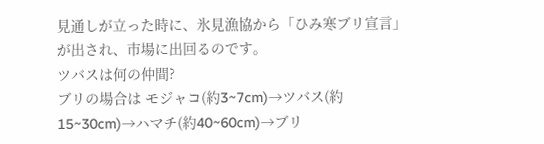見通しが立った時に、氷見漁協から「ひみ寒ブリ宣言」が出され、市場に出回るのです。
ツバスは何の仲間?
ブリの場合は モジャコ(約3~7cm)→ツバス(約15~30cm)→ハマチ(約40~60cm)→ブリ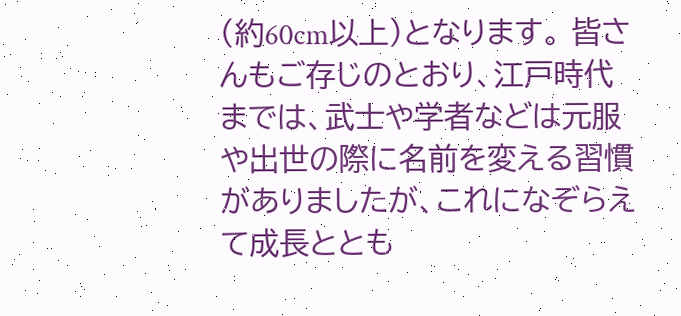(約60cm以上)となります。 皆さんもご存じのとおり、江戸時代までは、武士や学者などは元服や出世の際に名前を変える習慣がありましたが、これになぞらえて成長ととも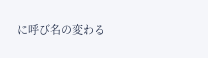に呼び名の変わる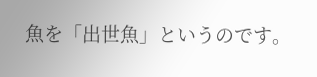魚を「出世魚」というのです。